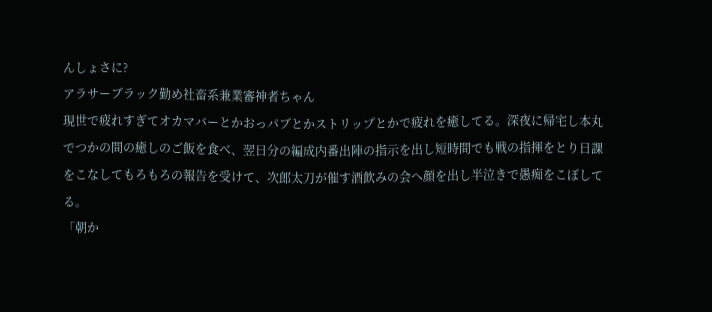んしょさに?
アラサーブラック勤め社畜系兼業審神者ちゃん
現世で疲れすぎてオカマバーとかおっパブとかストリップとかで疲れを癒してる。深夜に帰宅し本丸でつかの間の癒しのご飯を食べ、翌日分の編成内番出陣の指示を出し短時間でも戦の指揮をとり日課をこなしてもろもろの報告を受けて、次郎太刀が催す酒飲みの会へ顔を出し半泣きで愚痴をこぼしてる。
「朝か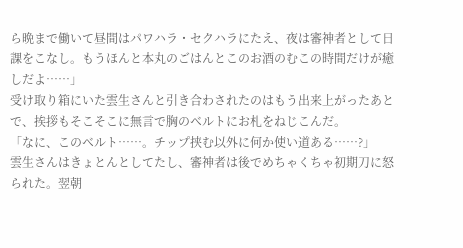ら晩まで働いて昼間はパワハラ・セクハラにたえ、夜は審神者として日課をこなし。もうほんと本丸のごはんとこのお酒のむこの時間だけが癒しだよ……」
受け取り箱にいた雲生さんと引き合わされたのはもう出来上がったあとで、挨拶もそこそこに無言で胸のベルトにお札をねじこんだ。
「なに、このベルト……。チップ挟む以外に何か使い道ある……?」
雲生さんはきょとんとしてたし、審神者は後でめちゃくちゃ初期刀に怒られた。翌朝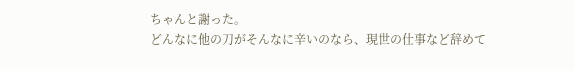ちゃんと謝った。
どんなに他の刀がそんなに辛いのなら、現世の仕事など辞めて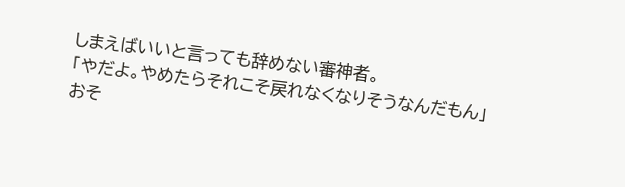しまえばいいと言っても辞めない審神者。
「やだよ。やめたらそれこそ戻れなくなりそうなんだもん」
おそ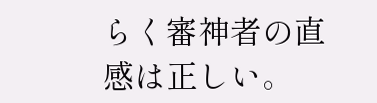らく審神者の直感は正しい。